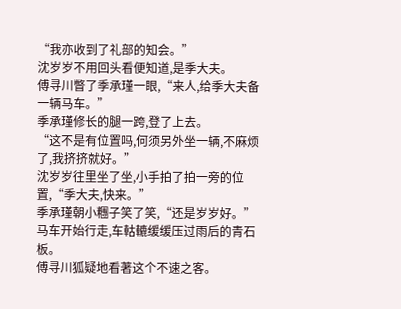“我亦收到了礼部的知会。”
沈岁岁不用回头看便知道,是季大夫。
傅寻川瞥了季承瑾一眼,“来人,给季大夫备一辆马车。”
季承瑾修长的腿一跨,登了上去。
“这不是有位置吗,何须另外坐一辆,不麻烦了,我挤挤就好。”
沈岁岁往里坐了坐,小手拍了拍一旁的位置,“季大夫,快来。”
季承瑾朝小糰子笑了笑,“还是岁岁好。”
马车开始行走,车軲轆缓缓压过雨后的青石板。
傅寻川狐疑地看著这个不速之客。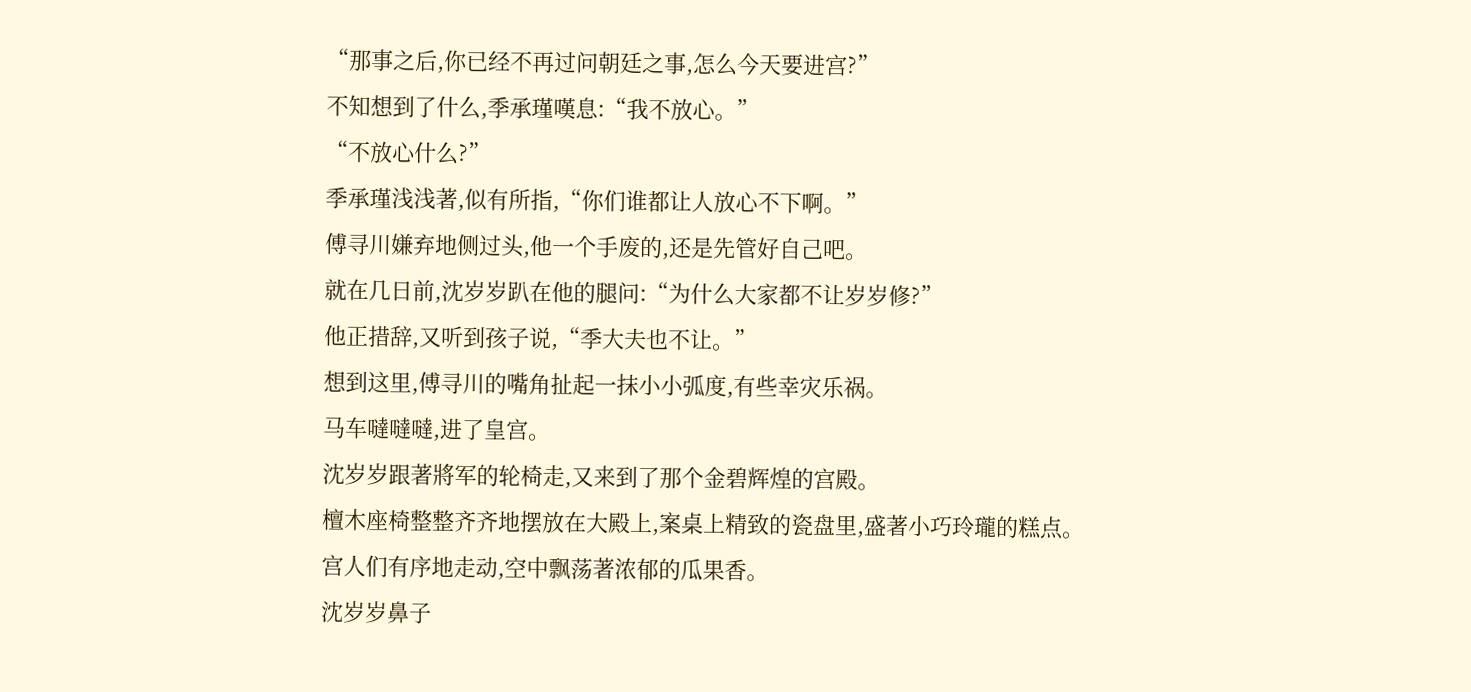“那事之后,你已经不再过问朝廷之事,怎么今天要进宫?”
不知想到了什么,季承瑾嘆息:“我不放心。”
“不放心什么?”
季承瑾浅浅著,似有所指,“你们谁都让人放心不下啊。”
傅寻川嫌弃地侧过头,他一个手废的,还是先管好自己吧。
就在几日前,沈岁岁趴在他的腿问:“为什么大家都不让岁岁修?”
他正措辞,又听到孩子说,“季大夫也不让。”
想到这里,傅寻川的嘴角扯起一抹小小弧度,有些幸灾乐祸。
马车噠噠噠,进了皇宫。
沈岁岁跟著將军的轮椅走,又来到了那个金碧辉煌的宫殿。
檀木座椅整整齐齐地摆放在大殿上,案桌上精致的瓷盘里,盛著小巧玲瓏的糕点。
宫人们有序地走动,空中飘荡著浓郁的瓜果香。
沈岁岁鼻子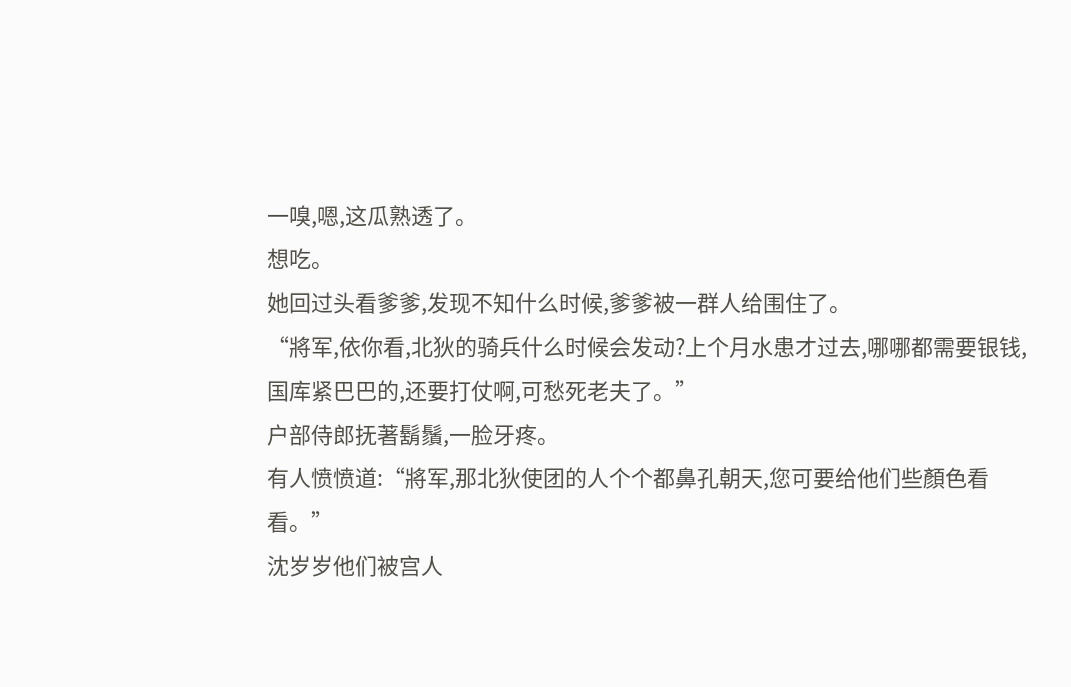一嗅,嗯,这瓜熟透了。
想吃。
她回过头看爹爹,发现不知什么时候,爹爹被一群人给围住了。
“將军,依你看,北狄的骑兵什么时候会发动?上个月水患才过去,哪哪都需要银钱,国库紧巴巴的,还要打仗啊,可愁死老夫了。”
户部侍郎抚著鬍鬚,一脸牙疼。
有人愤愤道:“將军,那北狄使团的人个个都鼻孔朝天,您可要给他们些顏色看看。”
沈岁岁他们被宫人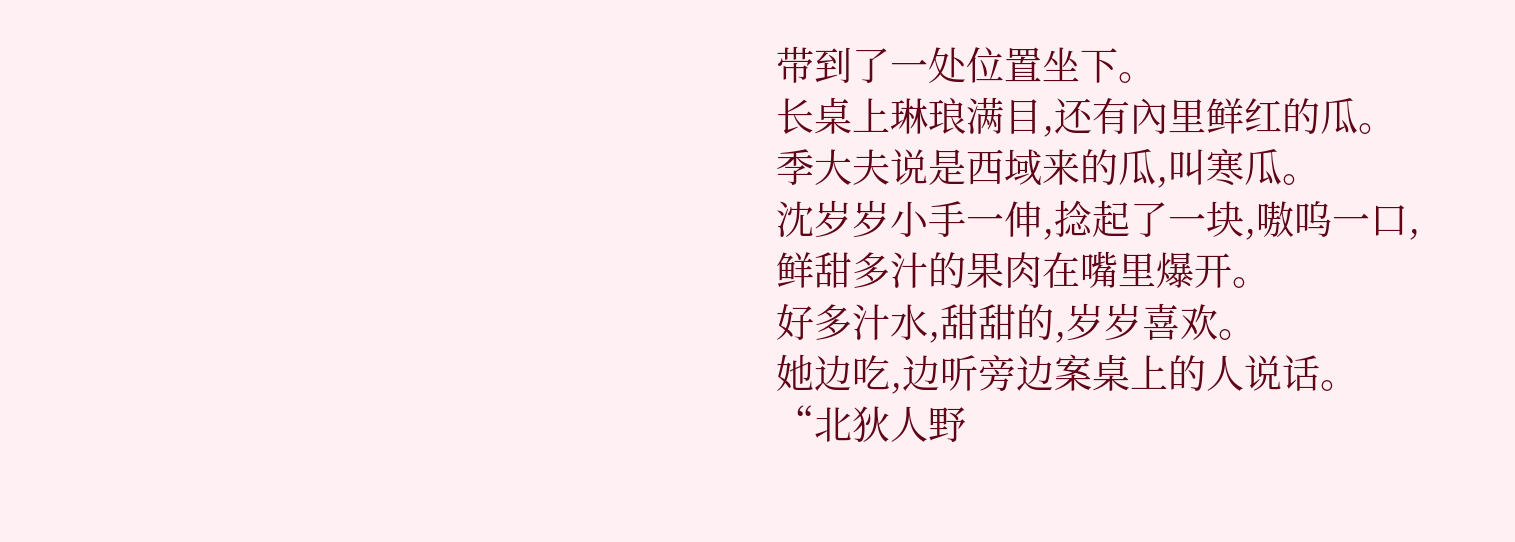带到了一处位置坐下。
长桌上琳琅满目,还有內里鲜红的瓜。
季大夫说是西域来的瓜,叫寒瓜。
沈岁岁小手一伸,捻起了一块,嗷呜一口,鲜甜多汁的果肉在嘴里爆开。
好多汁水,甜甜的,岁岁喜欢。
她边吃,边听旁边案桌上的人说话。
“北狄人野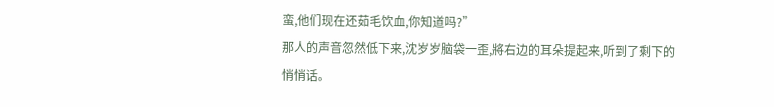蛮,他们现在还茹毛饮血,你知道吗?”
那人的声音忽然低下来,沈岁岁脑袋一歪,將右边的耳朵提起来,听到了剩下的悄悄话。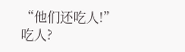“他们还吃人!”
吃人?